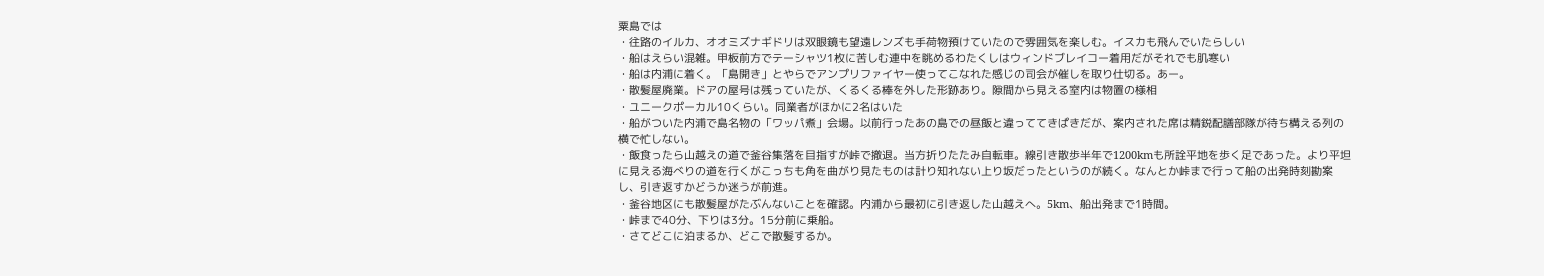粟島では
・往路のイルカ、オオミズナギドリは双眼鏡も望遠レンズも手荷物預けていたので雰囲気を楽しむ。イスカも飛んでいたらしい
・船はえらい混雑。甲板前方でテーシャツ1枚に苦しむ連中を眺めるわたくしはウィンドブレイコー着用だがそれでも肌寒い
・船は内浦に着く。「島開き」とやらでアンプリファイヤー使ってこなれた感じの司会が催しを取り仕切る。あー。
・散髪屋廃業。ドアの屋号は残っていたが、くるくる棒を外した形跡あり。隙間から見える室内は物置の様相
・ユニークポーカル10くらい。同業者がほかに2名はいた
・船がついた内浦で島名物の「ワッパ煮」会場。以前行ったあの島での昼飯と違っててきぱきだが、案内された席は精鋭配膳部隊が待ち構える列の横で忙しない。
・飯食ったら山越えの道で釜谷集落を目指すが峠で撤退。当方折りたたみ自転車。線引き散歩半年で1200kmも所詮平地を歩く足であった。より平坦に見える海べりの道を行くがこっちも角を曲がり見たものは計り知れない上り坂だったというのが続く。なんとか峠まで行って船の出発時刻勘案し、引き返すかどうか迷うが前進。
・釜谷地区にも散髪屋がたぶんないことを確認。内浦から最初に引き返した山越えへ。5km、船出発まで1時間。
・峠まで40分、下りは3分。15分前に乗船。
・さてどこに泊まるか、どこで散髪するか。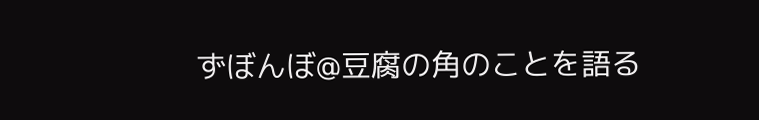ずぼんぼ@豆腐の角のことを語る